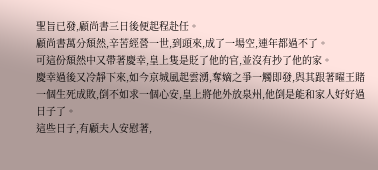聖旨已發,顧尚書三日後便起程赴任。
顧尚書萬分頹然,辛苦經營一世,到頭來,成了一場空,連年都過不了。
可這份頹然中又帶著慶幸,皇上隻是貶了他的官,並沒有抄了他的家。
慶幸過後又冷靜下來,如今京城風起雲湧,奪嫡之爭一觸即發,與其跟著曜王賭一個生死成敗,倒不如求一個心安,皇上將他外放泉州,他倒是能和家人好好過日子了。
這些日子,有顧夫人安慰著,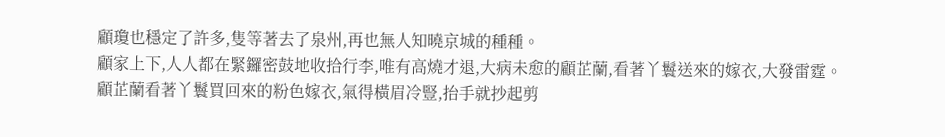顧瓊也穩定了許多,隻等著去了泉州,再也無人知曉京城的種種。
顧家上下,人人都在緊鑼密鼓地收拾行李,唯有高燒才退,大病未愈的顧芷蘭,看著丫鬟送來的嫁衣,大發雷霆。
顧芷蘭看著丫鬟買回來的粉色嫁衣,氣得橫眉冷豎,抬手就抄起剪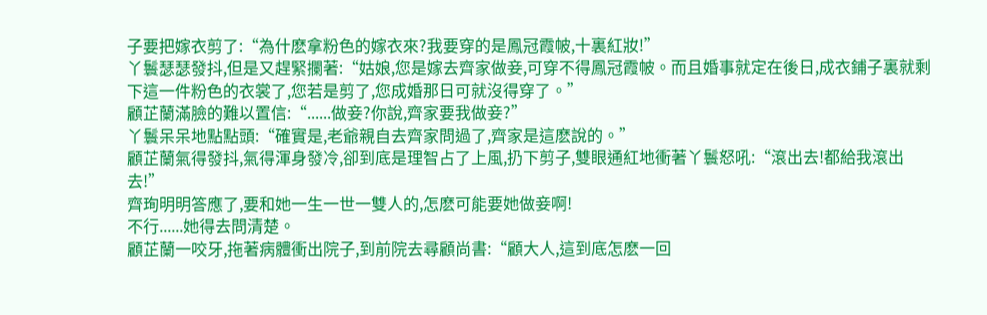子要把嫁衣剪了:“為什麽拿粉色的嫁衣來?我要穿的是鳳冠霞帔,十裏紅妝!”
丫鬟瑟瑟發抖,但是又趕緊攔著:“姑娘,您是嫁去齊家做妾,可穿不得鳳冠霞帔。而且婚事就定在後日,成衣鋪子裏就剩下這一件粉色的衣裳了,您若是剪了,您成婚那日可就沒得穿了。”
顧芷蘭滿臉的難以置信:“......做妾?你說,齊家要我做妾?”
丫鬟呆呆地點點頭:“確實是,老爺親自去齊家問過了,齊家是這麽說的。”
顧芷蘭氣得發抖,氣得渾身發冷,卻到底是理智占了上風,扔下剪子,雙眼通紅地衝著丫鬟怒吼:“滾出去!都給我滾出去!”
齊珣明明答應了,要和她一生一世一雙人的,怎麽可能要她做妾啊!
不行......她得去問清楚。
顧芷蘭一咬牙,拖著病體衝出院子,到前院去尋顧尚書:“顧大人,這到底怎麽一回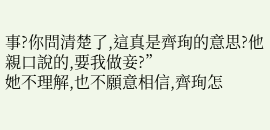事?你問清楚了,這真是齊珣的意思?他親口說的,要我做妾?”
她不理解,也不願意相信,齊珣怎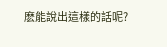麽能說出這樣的話呢?